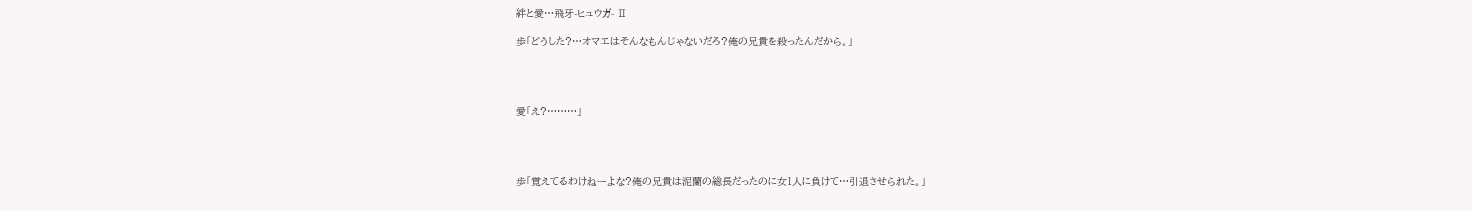絆と愛…飛牙-ヒュウガ- Ⅱ

歩「どうした?…オマエはそんなもんじゃないだろ?俺の兄貴を殺ったんだから。」




愛「え?………」




歩「覚えてるわけねーよな?俺の兄貴は泥蘭の総長だったのに女1人に負けて…引退させられた。」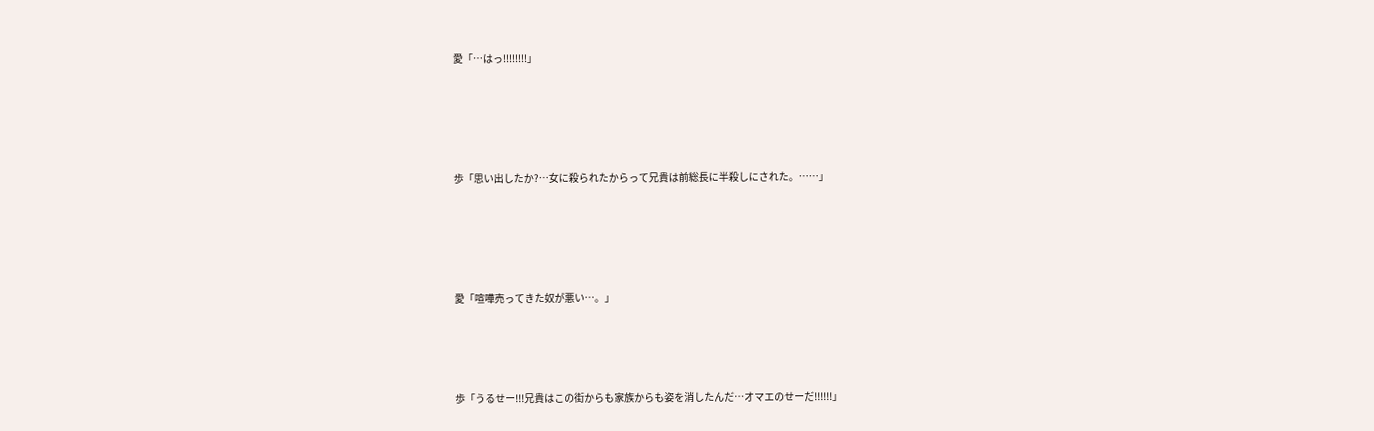愛「…はっ!!!!!!!!」





歩「思い出したか?…女に殺られたからって兄貴は前総長に半殺しにされた。……」





愛「喧嘩売ってきた奴が悪い…。」




歩「うるせー!!!兄貴はこの街からも家族からも姿を消したんだ…オマエのせーだ!!!!!!」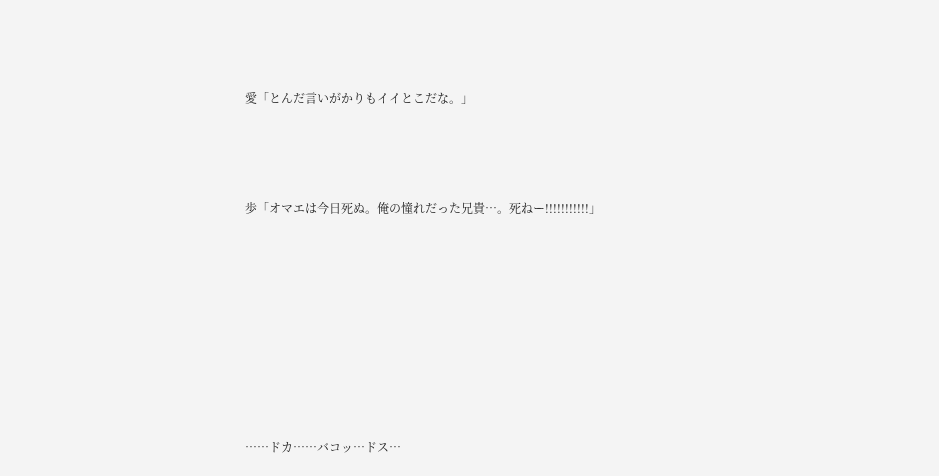愛「とんだ言いがかりもイイとこだな。」





歩「オマエは今日死ぬ。俺の憧れだった兄貴…。死ねー!!!!!!!!!!!」












……ドカ……バコッ…ドス…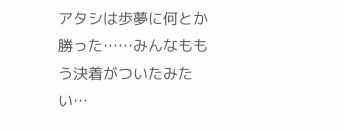アタシは歩夢に何とか勝った……みんなももう決着がついたみたい…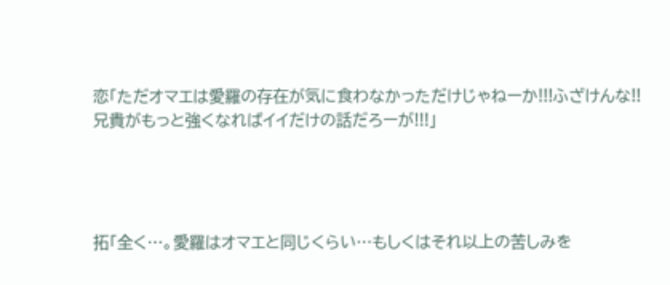恋「ただオマエは愛羅の存在が気に食わなかっただけじゃねーか!!!ふざけんな!!兄貴がもっと強くなればイイだけの話だろーが!!!」




拓「全く…。愛羅はオマエと同じくらい…もしくはそれ以上の苦しみを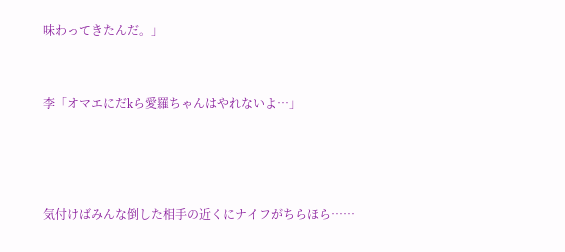味わってきたんだ。」



李「オマエにだkら愛羅ちゃんはやれないよ…」





気付けばみんな倒した相手の近くにナイフがちらほら……